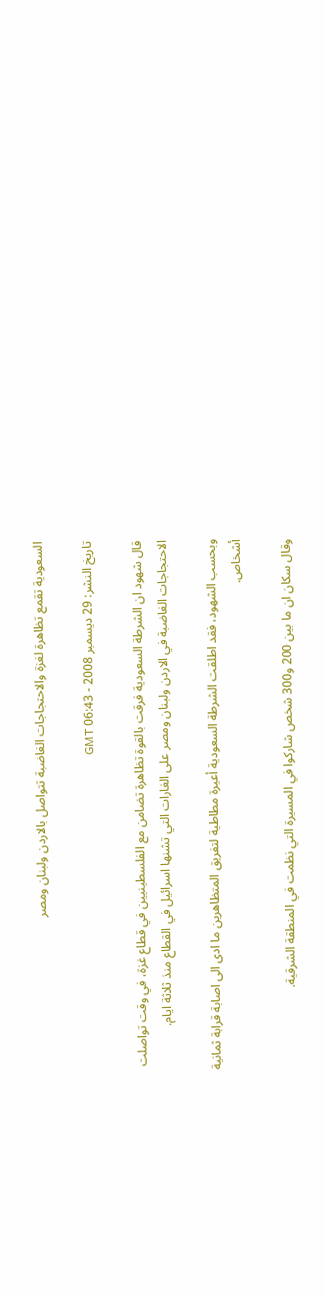السعودية تقمع تظاهرة لغزة والاحتجاجات الغاضبة تتواصل بالاردن ولبنان ومصر

تاريخ النشر: 29 ديسمبر 2008 - 06:43 GMT

قال شهود ان الشرطة السعودية فرقت بالقوة تظاهرة تضامن مع الفلسطينيين في قطاع غزة، في وقت تواصلت الاحتجاجات الغاضبة في الاردن ولبنان ومصر على الغارات التي تشنها اسرائيل في القطاع منذ ثلاثة ايام.

وبحسب الشهود، فقد اطلقت الشرطة السعودية أعيرة مطاطية لتفريق المتظاهرين ما ادى الى اصابة قرابة ثمانية أشخاص.

وقال سكان ان ما بين 200 و300 شخص شاركوا في المسيرة التي نظمت في المنطقة الشرقية.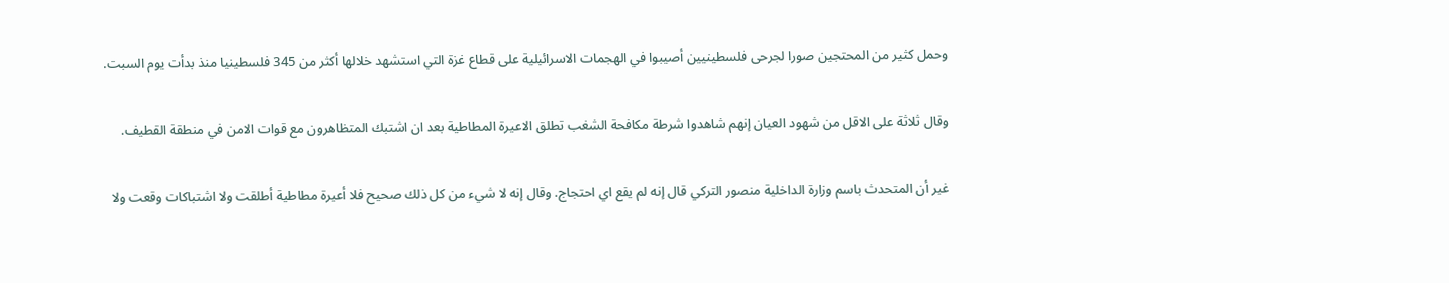وحمل كثير من المحتجين صورا لجرحى فلسطينيين أصيبوا في الهجمات الاسرائيلية على قطاع غزة التي استشهد خلالها أكثر من 345 فلسطينيا منذ بدأت يوم السبت.

وقال ثلاثة على الاقل من شهود العيان إنهم شاهدوا شرطة مكافحة الشغب تطلق الاعيرة المطاطية بعد ان اشتبك المتظاهرون مع قوات الامن في منطقة القطيف.

غير أن المتحدث باسم وزارة الداخلية منصور التركي قال إنه لم يقع اي احتجاج. وقال إنه لا شيء من كل ذلك صحيح فلا أعيرة مطاطية أطلقت ولا اشتباكات وقعت ولا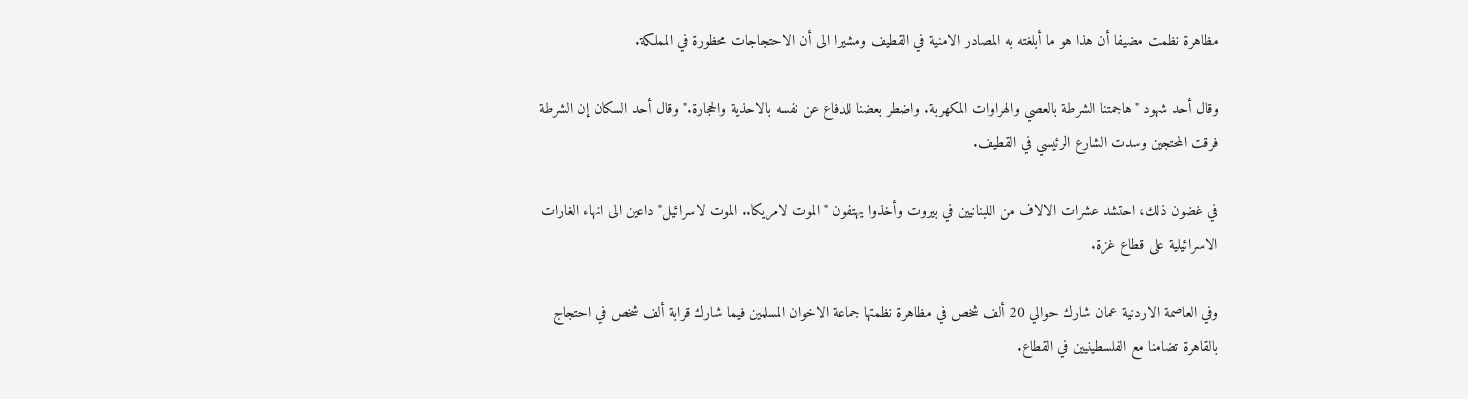مظاهرة نظمت مضيفا أن هذا هو ما أبلغته به المصادر الامنية في القطيف ومشيرا الى أن الاحتجاجات محظورة في المملكة.

وقال أحد شهود "هاجمتنا الشرطة بالعصي والهراوات المكهربة. واضطر بعضنا للدفاع عن نفسه بالاحذية والحجارة." وقال أحد السكان إن الشرطة فرقت المحتجين وسدت الشارع الرئيسي في القطيف.

في غضون ذلك، احتشد عشرات الالاف من اللبنانيين في بيروت وأخذوا يهتفون "الموت لامريكا.. الموت لاسرائيل" داعين الى انهاء الغارات الاسرائيلية على قطاع غزة.

وفي العاصمة الاردنية عمان شارك حوالي 20 ألف شخص في مظاهرة نظمتها جماعة الاخوان المسلمين فيما شارك قرابة ألف شخص في احتجاج بالقاهرة تضامنا مع الفلسطينيين في القطاع.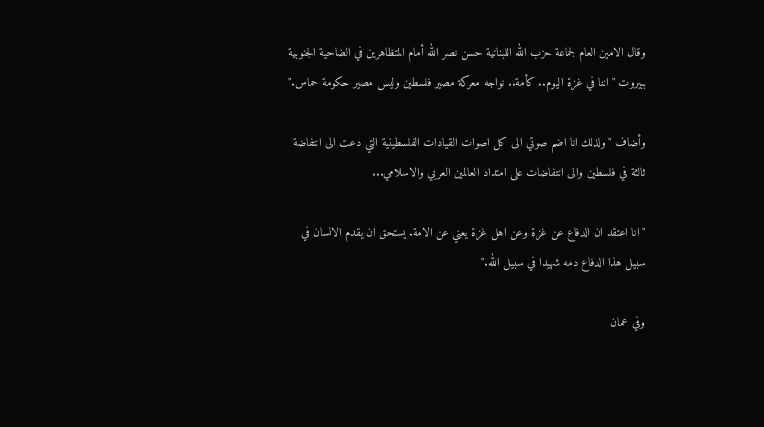وقال الامين العام لجماعة حزب الله اللبنانية حسن نصر الله أمام المتظاهرين في الضاحية الجنوبية ببيروت "اننا في غزة اليوم.. كأمة.. نواجه معركة مصير فلسطين وليس مصير حكومة حماس."

وأضاف "ولذلك انا اضم صوتي الى كل اصوات القيادات الفلسطينية التي دعت الى انتفاضة ثالثة في فلسطين والى انتفاضات على امتداد العالمين العربي والاسلامي...

"انا اعتقد ان الدفاع عن غزة وعن اهل غزة يعني عن الامة. يستحق ان يقدم الانسان في سبيل هذا الدفاع دمه شهيدا في سبيل الله."

وفي عمان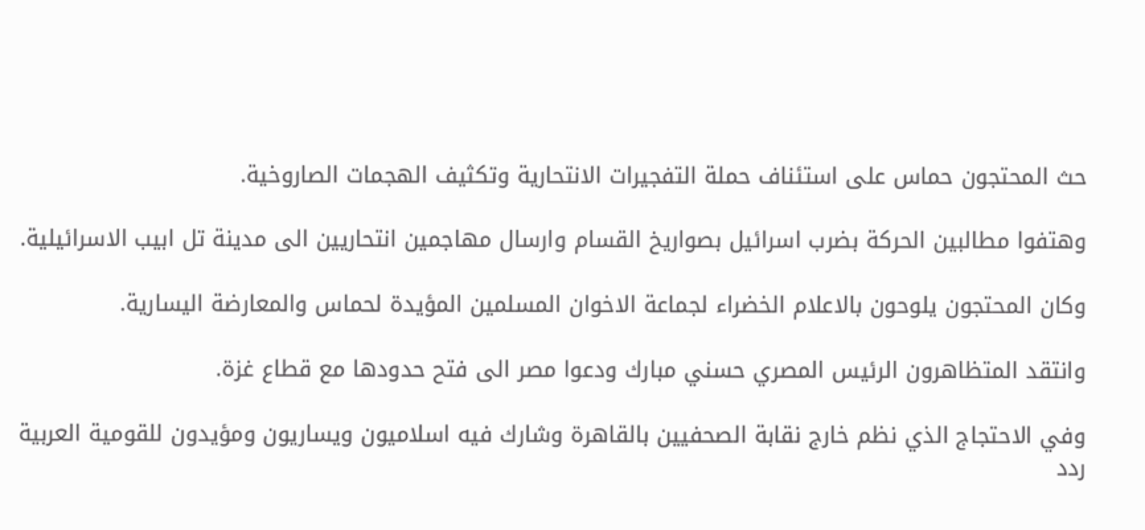حث المحتجون حماس على استئناف حملة التفجيرات الانتحارية وتكثيف الهجمات الصاروخية.

وهتفوا مطالبين الحركة بضرب اسرائيل بصواريخ القسام وارسال مهاجمين انتحاريين الى مدينة تل ابيب الاسرائيلية.

وكان المحتجون يلوحون بالاعلام الخضراء لجماعة الاخوان المسلمين المؤيدة لحماس والمعارضة اليسارية.

وانتقد المتظاهرون الرئيس المصري حسني مبارك ودعوا مصر الى فتح حدودها مع قطاع غزة.

وفي الاحتجاج الذي نظم خارج نقابة الصحفيين بالقاهرة وشارك فيه اسلاميون ويساريون ومؤيدون للقومية العربية ردد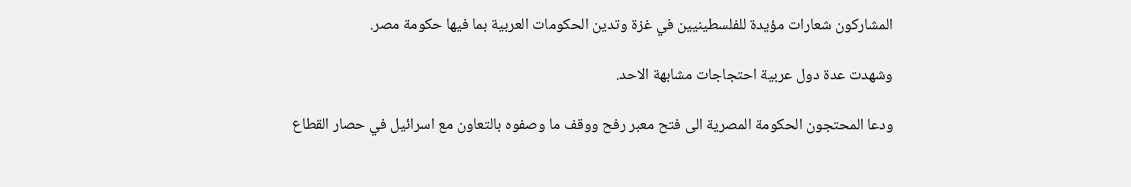المشاركون شعارات مؤيدة للفلسطينيين في غزة وتدين الحكومات العربية بما فيها حكومة مصر.

وشهدت عدة دول عربية احتجاجات مشابهة الاحد.

ودعا المحتجون الحكومة المصرية الى فتح معبر رفح ووقف ما وصفوه بالتعاون مع اسرائيل في حصار القطاع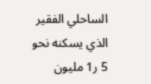الساحلي الفقير الذي يسكنه نحو 5 ر1 مليون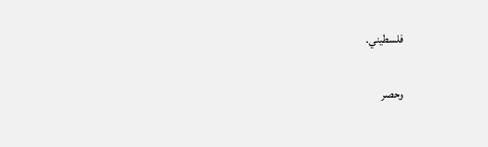فلسطيني.

وحصر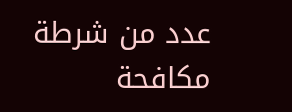عدد من شرطة مكافحة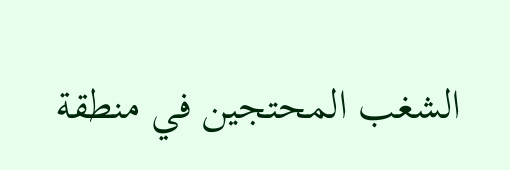الشغب المحتجين في منطقة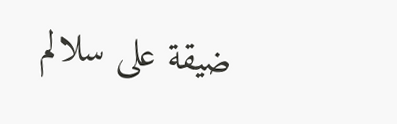ضيقة على سلالم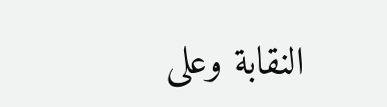النقابة وعلى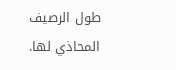طول الرصيف المحاذي لها.